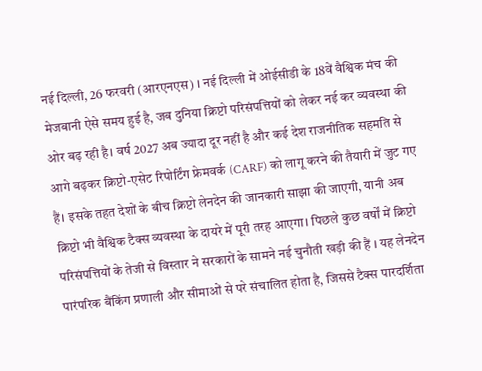नई दिल्ली, 26 फरवरी (आरएनएस) । नई दिल्ली में ओईसीडी के 18वें वैश्विक मंच की मेजबानी ऐसे समय हुई है, जब दुनिया क्रिप्टो परिसंपत्तियों को लेकर नई कर व्यवस्था की ओर बढ़ रही है। वर्ष 2027 अब ज्यादा दूर नहीं है और कई देश राजनीतिक सहमति से आगे बढ़कर क्रिप्टो-एसेट रिपोर्टिंग फ्रेमवर्क (CARF) को लागू करने की तैयारी में जुट गए हैं। इसके तहत देशों के बीच क्रिप्टो लेनदेन की जानकारी साझा की जाएगी, यानी अब क्रिप्टो भी वैश्विक टैक्स व्यवस्था के दायरे में पूरी तरह आएगा। पिछले कुछ वर्षों में क्रिप्टो परिसंपत्तियों के तेजी से विस्तार ने सरकारों के सामने नई चुनौती खड़ी की हैं । यह लेनदेन पारंपरिक बैंकिंग प्रणाली और सीमाओं से परे संचालित होता है, जिससे टैक्स पारदर्शिता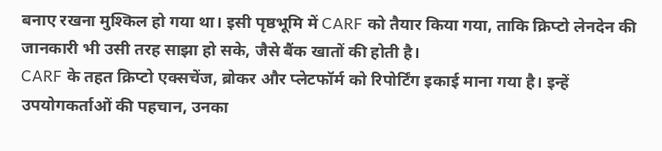बनाए रखना मुश्किल हो गया था। इसी पृष्ठभूमि में CARF को तैयार किया गया, ताकि क्रिप्टो लेनदेन की जानकारी भी उसी तरह साझा हो सके, जैसे बैंक खातों की होती है।
CARF के तहत क्रिप्टो एक्सचेंज, ब्रोकर और प्लेटफॉर्म को रिपोर्टिंग इकाई माना गया है। इन्हें उपयोगकर्ताओं की पहचान, उनका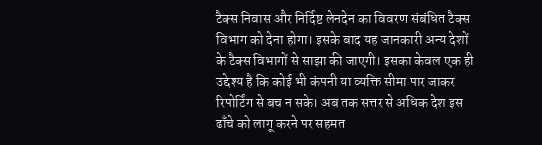टैक्स निवास और निर्दिष्ट लेनदेन का विवरण संबंधित टैक्स विभाग को देना होगा। इसके बाद यह जानकारी अन्य देशों के टैक्स विभागों से साझा की जाएगी। इसका केवल एक ही उद्देश्य है कि कोई भी कंपनी या व्यक्ति सीमा पार जाकर रिपोर्टिंग से बच न सके। अब तक सत्तर से अधिक देश इस ढाँचे को लागू करने पर सहमत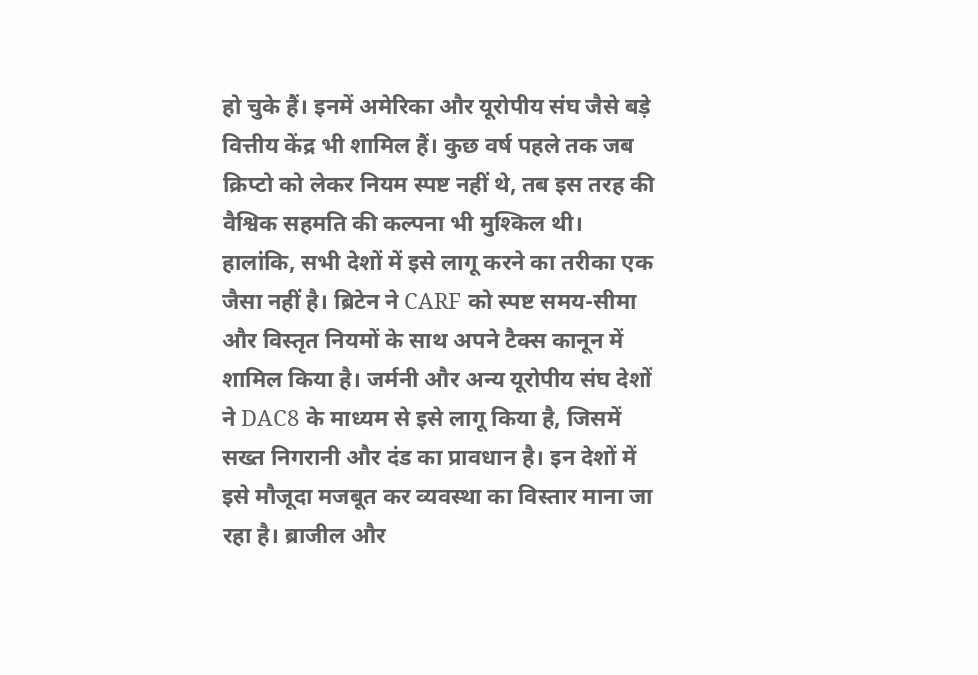हो चुके हैं। इनमें अमेरिका और यूरोपीय संघ जैसे बड़े वित्तीय केंद्र भी शामिल हैं। कुछ वर्ष पहले तक जब क्रिप्टो को लेकर नियम स्पष्ट नहीं थे, तब इस तरह की वैश्विक सहमति की कल्पना भी मुश्किल थी। हालांकि, सभी देशों में इसे लागू करने का तरीका एक जैसा नहीं है। ब्रिटेन ने CARF को स्पष्ट समय-सीमा और विस्तृत नियमों के साथ अपने टैक्स कानून में शामिल किया है। जर्मनी और अन्य यूरोपीय संघ देशों ने DAC8 के माध्यम से इसे लागू किया है, जिसमें सख्त निगरानी और दंड का प्रावधान है। इन देशों में इसे मौजूदा मजबूत कर व्यवस्था का विस्तार माना जा रहा है। ब्राजील और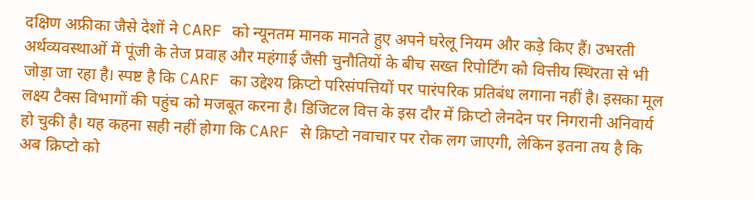दक्षिण अफ्रीका जैसे देशों ने CARF को न्यूनतम मानक मानते हुए अपने घरेलू नियम और कड़े किए हैं। उभरती अर्थव्यवस्थाओं में पूंजी के तेज प्रवाह और महंगाई जैसी चुनौतियों के बीच सख्त रिपोर्टिंग को वित्तीय स्थिरता से भी जोड़ा जा रहा है। स्पष्ट है कि CARF का उद्देश्य क्रिप्टो परिसंपत्तियों पर पारंपरिक प्रतिबंध लगाना नहीं है। इसका मूल लक्ष्य टैक्स विभागों की पहुंच को मजबूत करना है। डिजिटल वित्त के इस दौर में क्रिप्टो लेनदेन पर निगरानी अनिवार्य हो चुकी है। यह कहना सही नहीं होगा कि CARF से क्रिप्टो नवाचार पर रोक लग जाएगी, लेकिन इतना तय है कि अब क्रिप्टो को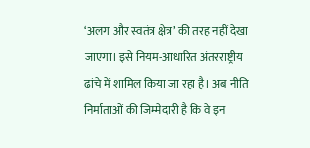‘अलग और स्वतंत्र क्षेत्र’ की तरह नहीं देखा जाएगा। इसे नियम-आधारित अंतरराष्ट्रीय ढांचे में शामिल किया जा रहा है। अब नीति निर्माताओं की जिम्मेदारी है कि वे इन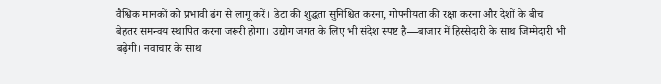वैश्विक मानकों को प्रभावी ढंग से लागू करें। डेटा की शुद्धता सुनिश्चित करना, गोपनीयता की रक्षा करना और देशों के बीच बेहतर समन्वय स्थापित करना जरूरी होगा। उद्योग जगत के लिए भी संदेश स्पष्ट है—बाजार में हिस्सेदारी के साथ जिम्मेदारी भी बढ़ेगी। नवाचार के साथ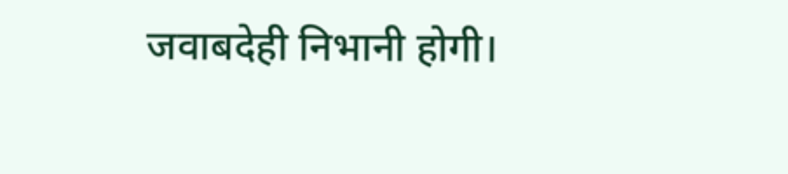जवाबदेही निभानी होगी।